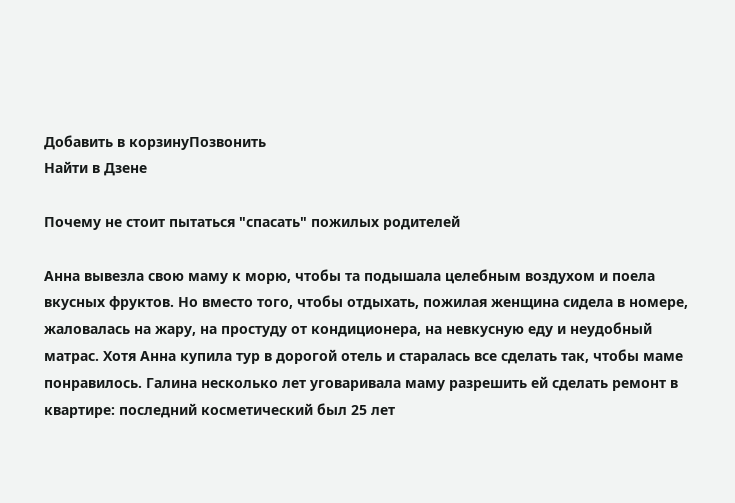Добавить в корзинуПозвонить
Найти в Дзене

Почему не стоит пытаться "спасать" пожилых родителей

Анна вывезла свою маму к морю, чтобы та подышала целебным воздухом и поела вкусных фруктов. Но вместо того, чтобы отдыхать, пожилая женщина сидела в номере, жаловалась на жару, на простуду от кондиционера, на невкусную еду и неудобный матрас. Хотя Анна купила тур в дорогой отель и старалась все сделать так, чтобы маме понравилось. Галина несколько лет уговаривала маму разрешить ей сделать ремонт в квартире: последний косметический был 25 лет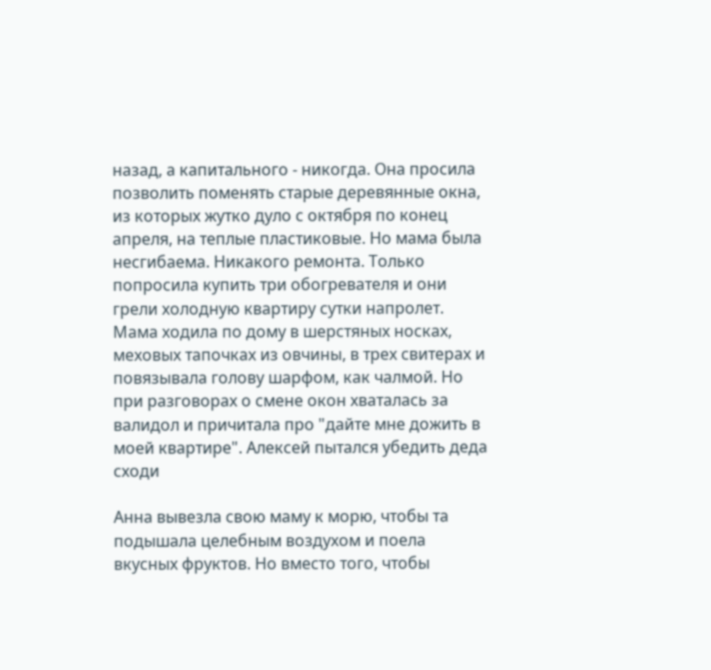назад, а капитального - никогда. Она просила позволить поменять старые деревянные окна, из которых жутко дуло с октября по конец апреля, на теплые пластиковые. Но мама была несгибаема. Никакого ремонта. Только попросила купить три обогревателя и они грели холодную квартиру сутки напролет. Мама ходила по дому в шерстяных носках, меховых тапочках из овчины, в трех свитерах и повязывала голову шарфом, как чалмой. Но при разговорах о смене окон хваталась за валидол и причитала про "дайте мне дожить в моей квартире". Алексей пытался убедить деда сходи

Анна вывезла свою маму к морю, чтобы та подышала целебным воздухом и поела вкусных фруктов. Но вместо того, чтобы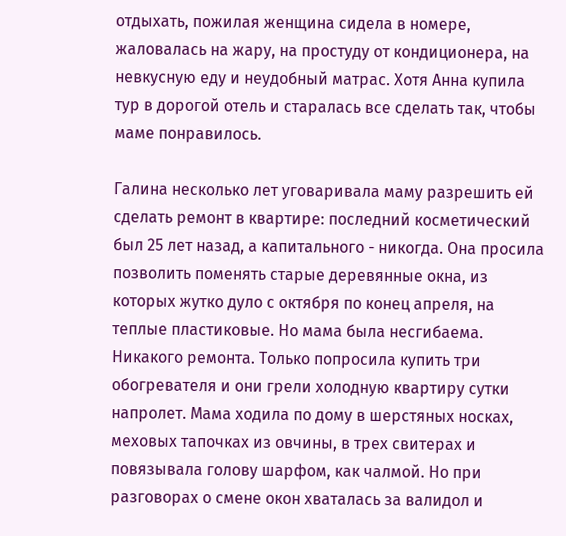отдыхать, пожилая женщина сидела в номере, жаловалась на жару, на простуду от кондиционера, на невкусную еду и неудобный матрас. Хотя Анна купила тур в дорогой отель и старалась все сделать так, чтобы маме понравилось.

Галина несколько лет уговаривала маму разрешить ей сделать ремонт в квартире: последний косметический был 25 лет назад, а капитального - никогда. Она просила позволить поменять старые деревянные окна, из которых жутко дуло с октября по конец апреля, на теплые пластиковые. Но мама была несгибаема. Никакого ремонта. Только попросила купить три обогревателя и они грели холодную квартиру сутки напролет. Мама ходила по дому в шерстяных носках, меховых тапочках из овчины, в трех свитерах и повязывала голову шарфом, как чалмой. Но при разговорах о смене окон хваталась за валидол и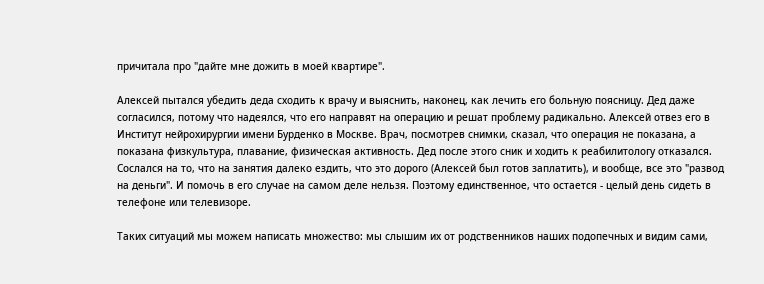причитала про "дайте мне дожить в моей квартире".

Алексей пытался убедить деда сходить к врачу и выяснить, наконец, как лечить его больную поясницу. Дед даже согласился, потому что надеялся, что его направят на операцию и решат проблему радикально. Алексей отвез его в Институт нейрохирургии имени Бурденко в Москве. Врач, посмотрев снимки, сказал, что операция не показана, а показана физкультура, плавание, физическая активность. Дед после этого сник и ходить к реабилитологу отказался. Сослался на то, что на занятия далеко ездить, что это дорого (Алексей был готов заплатить), и вообще, все это "развод на деньги". И помочь в его случае на самом деле нельзя. Поэтому единственное, что остается - целый день сидеть в телефоне или телевизоре.

Таких ситуаций мы можем написать множество: мы слышим их от родственников наших подопечных и видим сами,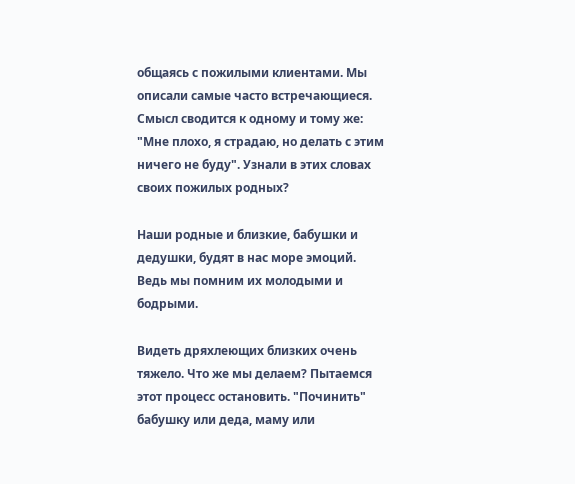общаясь с пожилыми клиентами. Мы описали самые часто встречающиеся. Смысл сводится к одному и тому же: "Мне плохо, я страдаю, но делать с этим ничего не буду". Узнали в этих словах своих пожилых родных?

Наши родные и близкие, бабушки и дедушки, будят в нас море эмоций. Ведь мы помним их молодыми и бодрыми.

Видеть дряхлеющих близких очень тяжело. Что же мы делаем? Пытаемся этот процесс остановить. "Починить" бабушку или деда, маму или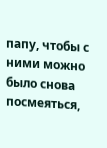папу, чтобы с ними можно было снова посмеяться,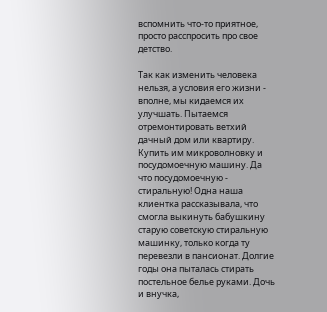вспомнить что-то приятное, просто расспросить про свое детство.

Так как изменить человека нельзя, а условия его жизни - вполне, мы кидаемся их улучшать. Пытаемся отремонтировать ветхий дачный дом или квартиру. Купить им микроволновку и посудомоечную машину. Да что посудомоечную - стиральную! Одна наша клиентка рассказывала, что смогла выкинуть бабушкину старую советскую стиральную машинку, только когда ту перевезли в пансионат. Долгие годы она пыталась стирать постельное белье руками. Дочь и внучка,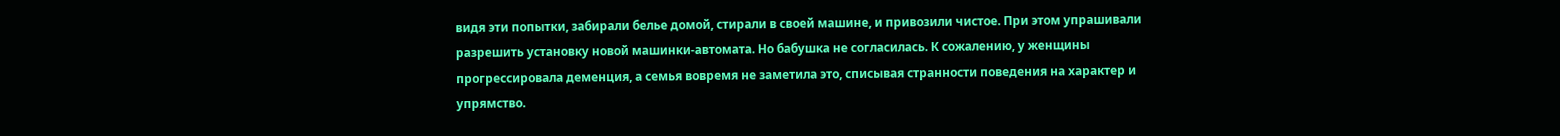видя эти попытки, забирали белье домой, стирали в своей машине, и привозили чистое. При этом упрашивали разрешить установку новой машинки-автомата. Но бабушка не согласилась. К сожалению, у женщины прогрессировала деменция, а семья вовремя не заметила это, списывая странности поведения на характер и упрямство.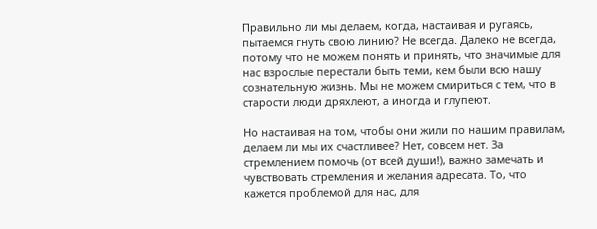Правильно ли мы делаем, когда, настаивая и ругаясь, пытаемся гнуть свою линию? Не всегда. Далеко не всегда, потому что не можем понять и принять, что значимые для нас взрослые перестали быть теми, кем были всю нашу сознательную жизнь. Мы не можем смириться с тем, что в старости люди дряхлеют, а иногда и глупеют.

Но настаивая на том, чтобы они жили по нашим правилам, делаем ли мы их счастливее? Нет, совсем нет. За стремлением помочь (от всей души!), важно замечать и чувствовать стремления и желания адресата. То, что кажется проблемой для нас, для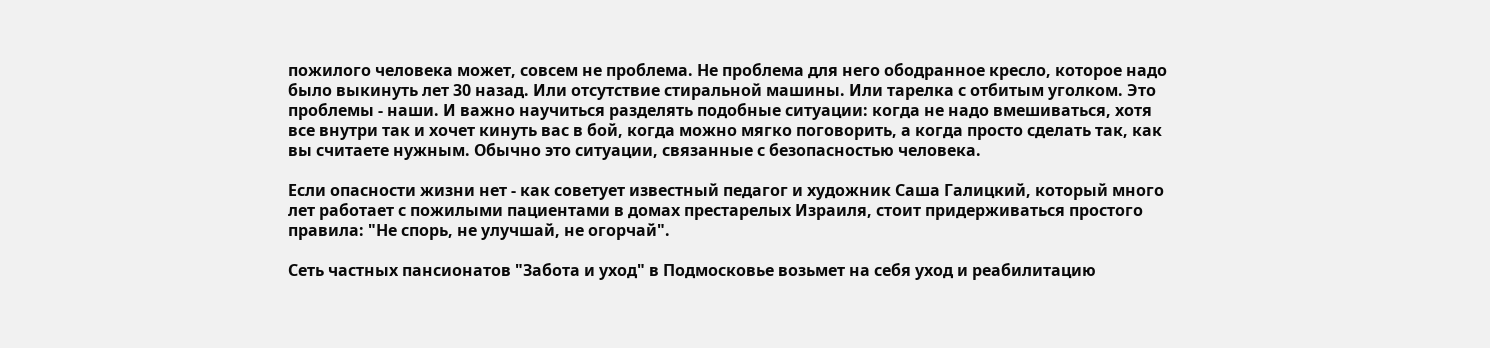пожилого человека может, совсем не проблема. Не проблема для него ободранное кресло, которое надо было выкинуть лет 30 назад. Или отсутствие стиральной машины. Или тарелка с отбитым уголком. Это проблемы - наши. И важно научиться разделять подобные ситуации: когда не надо вмешиваться, хотя все внутри так и хочет кинуть вас в бой, когда можно мягко поговорить, а когда просто сделать так, как вы считаете нужным. Обычно это ситуации, связанные с безопасностью человека.

Если опасности жизни нет - как советует известный педагог и художник Саша Галицкий, который много лет работает с пожилыми пациентами в домах престарелых Израиля, стоит придерживаться простого правила: "Не спорь, не улучшай, не огорчай".

Сеть частных пансионатов "Забота и уход" в Подмосковье возьмет на себя уход и реабилитацию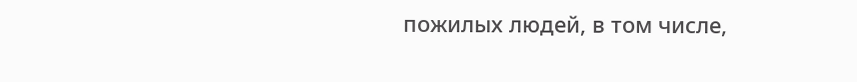пожилых людей, в том числе,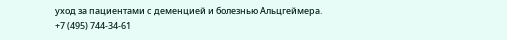уход за пациентами с деменцией и болезнью Альцгеймера. +7 (495) 744-34-61